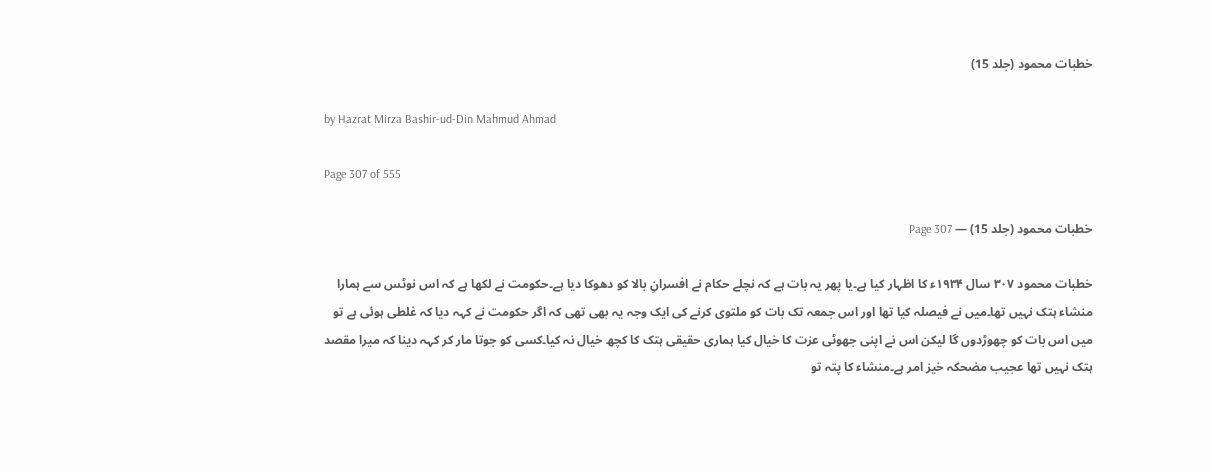خطبات محمود (جلد 15)

by Hazrat Mirza Bashir-ud-Din Mahmud Ahmad

Page 307 of 555

خطبات محمود (جلد 15) — Page 307

خطبات محمود ۳۰۷ سال ۱۹۳۴ء کا اظہار کیا ہے۔یا پھر یہ بات ہے کہ نچلے حکام نے افسرانِ بالا کو دھوکا دیا ہے۔حکومت نے لکھا ہے کہ اس نوٹس سے ہمارا منشاء ہتک نہیں تھا۔میں نے فیصلہ کیا تھا اور اس جمعہ تک بات کو ملتوی کرنے کی ایک وجہ یہ بھی تھی کہ اگر حکومت نے کہہ دیا کہ غلطی ہوئی ہے تو میں اس بات کو چھوڑدوں گا لیکن اس نے اپنی جھوٹی عزت کا خیال کیا ہماری حقیقی ہتک کا کچھ خیال نہ کیا۔کسی کو جوتا مار کر کہہ دینا کہ میرا مقصد ہتک نہیں تھا عجیب مضحکہ خیز امر ہے۔منشاء کا پتہ تو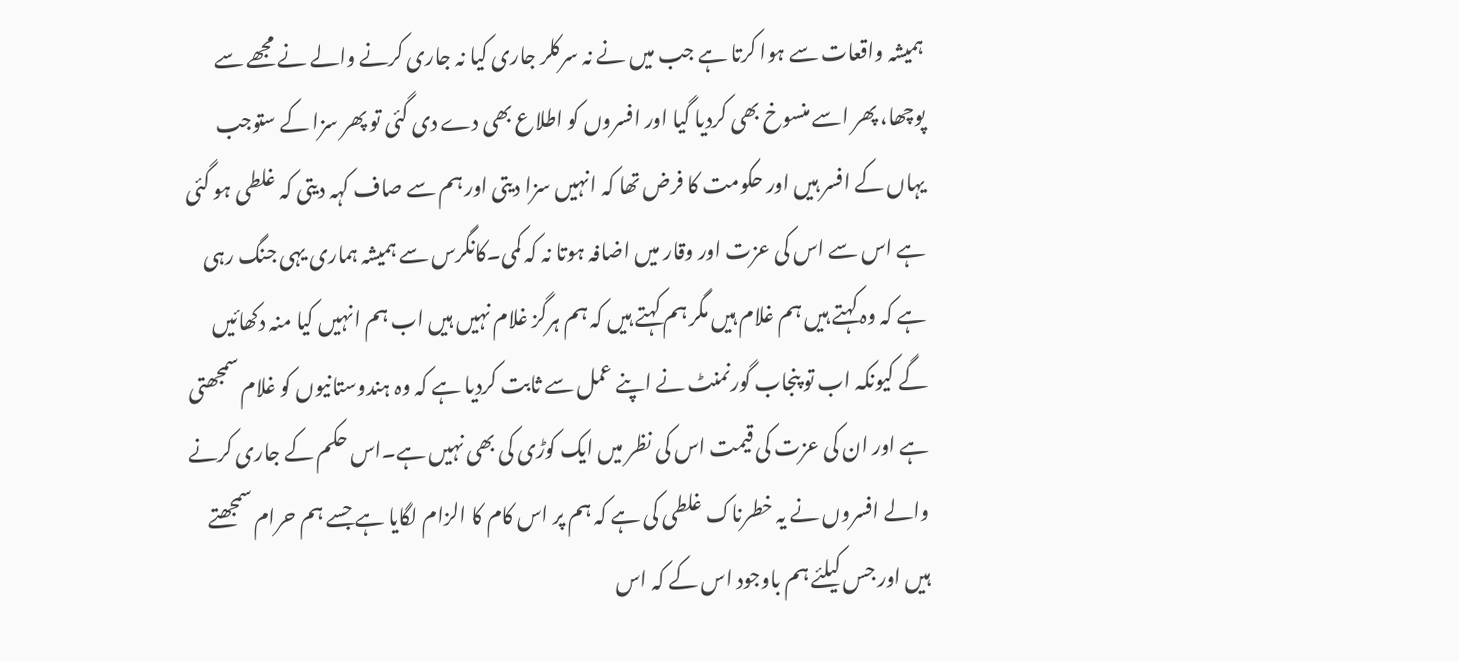ہمیشہ واقعات سے ہوا کرتا ہے جب میں نے نہ سرکلر جاری کیا نہ جاری کرنے والے نے مجھے سے پوچھا، پھر اسے منسوخ بھی کردیا گیا اور افسروں کو اطلاع بھی دے دی گئی تو پھر سزا کے ستوجب یہاں کے افسر ہیں اور حکومت کا فرض تھا کہ انہیں سزا دیتی اور ہم سے صاف کہہ دیتی کہ غلطی ہو گئی ہے اس سے اس کی عزت اور وقار میں اضافہ ہوتا نہ کہ کمی۔کانگرس سے ہمیشہ ہماری یہی جنگ رہی ہے کہ وہ کہتے ہیں ہم غلام ہیں مگر ہم کہتے ہیں کہ ہم ہرگز غلام نہیں ہیں اب ہم انہیں کیا منہ دکھائیں گے کیونکہ اب تو پنجاب گورنمنٹ نے اپنے عمل سے ثابت کردیا ہے کہ وہ ہندوستانیوں کو غلام سمجھتی ہے اور ان کی عزت کی قیمت اس کی نظر میں ایک کوڑی کی بھی نہیں ہے۔اس حکم کے جاری کرنے والے افسروں نے یہ خطرناک غلطی کی ہے کہ ہم پر اس کام کا الزام لگایا ہے جسے ہم حرام سمجھتے ہیں اور جس کیلئے ہم باوجود اس کے کہ اس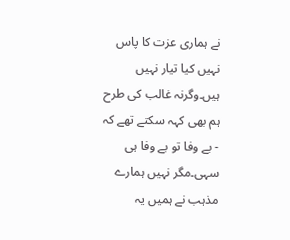نے ہماری عزت کا پاس نہیں کیا تیار نہیں ہیں۔وگرنہ غالب کی طرح ہم بھی کہہ سکتے تھے کہ - بے وفا تو بے وفا ہی سہی۔مگر نہیں ہمارے مذہب نے ہمیں یہ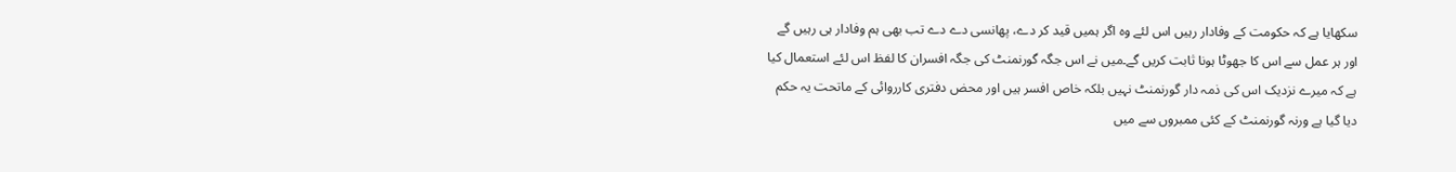سکھایا ہے کہ حکومت کے وفادار رہیں اس لئے وہ اگر ہمیں قید کر دے، پھانسی دے دے تب بھی ہم وفادار ہی رہیں گے اور ہر عمل سے اس کا جھوٹا ہونا ثابت کریں گے۔میں نے اس جگہ گورنمنٹ کی جگہ افسران کا لفظ اس لئے استعمال کیا ہے کہ میرے نزدیک اس کی ذمہ دار گورنمنٹ نہیں بلکہ خاص افسر ہیں اور محض دفتری کارروائی کے ماتحت یہ حکم دیا گیا ہے ورنہ گورنمنٹ کے کئی ممبروں سے میں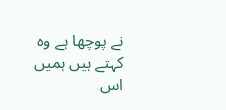نے پوچھا ہے وہ کہتے ہیں ہمیں اس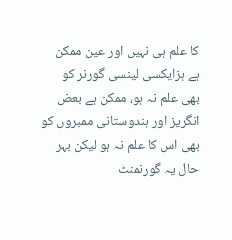کا علم ہی نہیں اور عین ممکن ہے ہزایکسی لینسی گورنر کو بھی علم نہ ہو، ممکن ہے بعض انگریز اور ہندوستانی ممبروں کو بھی اس کا علم نہ ہو لیکن بہر حال یہ گورنمنٹ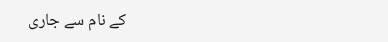کے نام سے جاری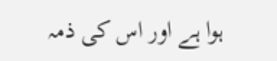ہوا ہے اور اس کی ذمہ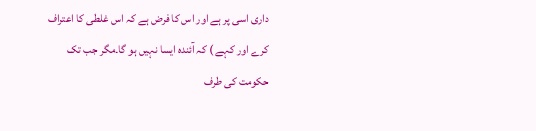داری اسی پر ہے اور اس کا فرض ہے کہ اس غلطی کا اعتراف کرے اور کہے ) کہ آئندہ ایسا نہیں ہو گا۔مگر جب تک حکومت کی طرف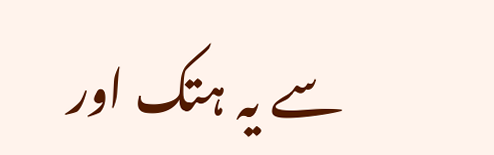سے یہ ہتک اور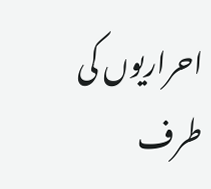احراریوں کی طرف